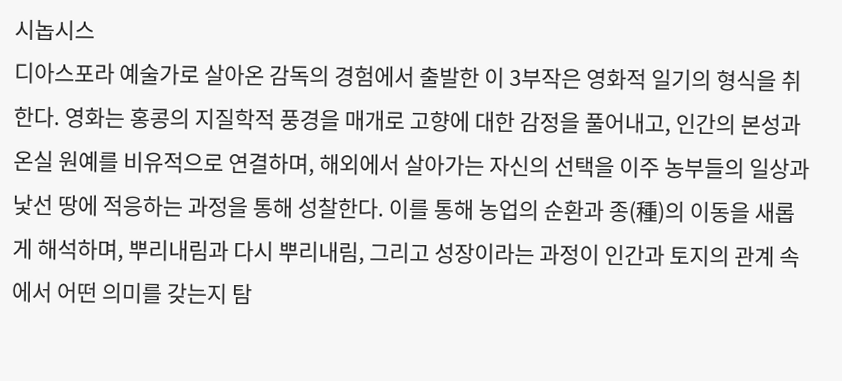시놉시스
디아스포라 예술가로 살아온 감독의 경험에서 출발한 이 3부작은 영화적 일기의 형식을 취한다. 영화는 홍콩의 지질학적 풍경을 매개로 고향에 대한 감정을 풀어내고, 인간의 본성과 온실 원예를 비유적으로 연결하며, 해외에서 살아가는 자신의 선택을 이주 농부들의 일상과 낯선 땅에 적응하는 과정을 통해 성찰한다. 이를 통해 농업의 순환과 종(種)의 이동을 새롭게 해석하며, 뿌리내림과 다시 뿌리내림, 그리고 성장이라는 과정이 인간과 토지의 관계 속에서 어떤 의미를 갖는지 탐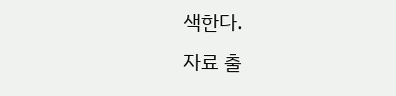색한다.
자료 출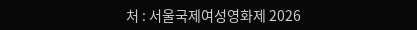처 : 서울국제여성영화제 2026